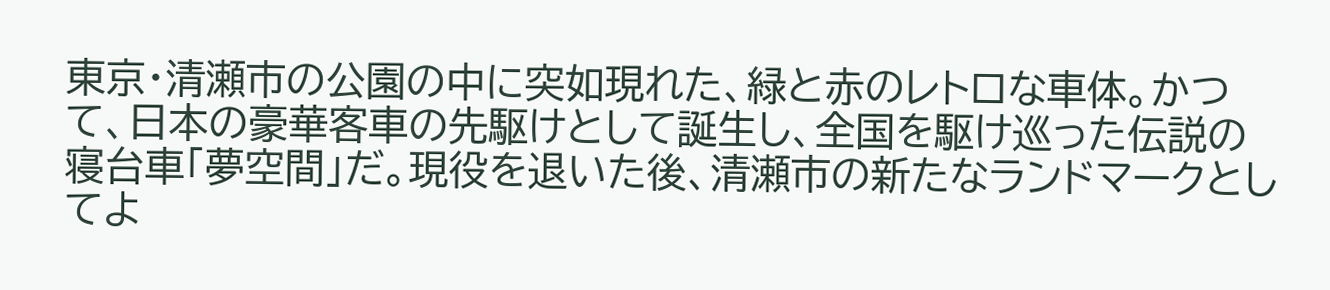東京・清瀬市の公園の中に突如現れた、緑と赤のレトロな車体。かつて、日本の豪華客車の先駆けとして誕生し、全国を駆け巡った伝説の寝台車「夢空間」だ。現役を退いた後、清瀬市の新たなランドマークとしてよ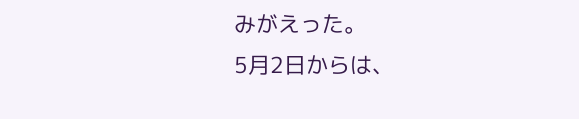みがえった。
5月2日からは、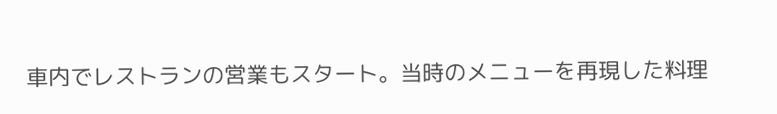車内でレストランの営業もスタート。当時のメニューを再現した料理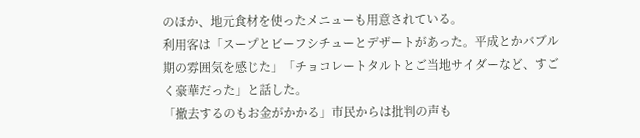のほか、地元食材を使ったメニューも用意されている。
利用客は「スープとビーフシチューとデザートがあった。平成とかバブル期の雰囲気を感じた」「チョコレートタルトとご当地サイダーなど、すごく豪華だった」と話した。
「撤去するのもお金がかかる」市民からは批判の声も